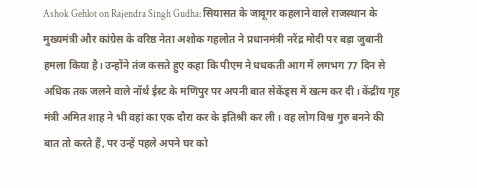Ashok Gehlot on Rajendra Singh Gudha: सियासत के जादूगर कहलाने वाले राजस्थान के मुख्यमंत्री और कांग्रेस के वरिष्ठ नेता अशोक गहलोत ने प्रधानमंत्री नरेंद्र मोदी पर बड़ा जुबानी हमला किया है। उन्होंने तंज कसते हुए कहा कि पीएम ने धधकती आग में लगभग 77 दिन से अधिक तक जलने वाले नॉर्थ ईस्ट के मणिपुर पर अपनी बात सेकेंड्स में खत्म कर दी। केंद्रीय गृह मंत्री अमित शाह ने भी वहां का एक दौरा कर के इतिश्री कर ली। वह लोग विश्व गुरु बनने की बात तो करते हैं, पर उन्हें पहले अपने घर को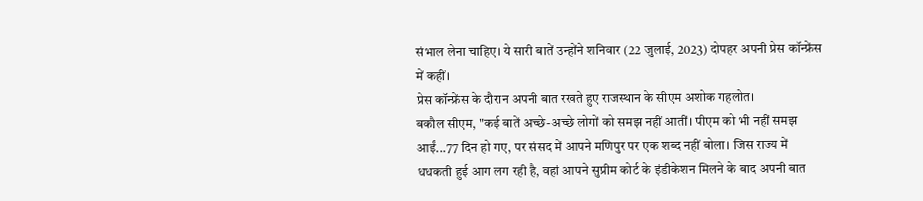संभाल लेना चाहिए। ये सारी बातें उन्होंने शनिवार (22 जुलाई, 2023) दोपहर अपनी प्रेस कॉन्फ्रेंस में कहीं।
प्रेस कॉन्फ्रेंस के दौरान अपनी बात रखते हुए राजस्थान के सीएम अशोक गहलोत।
बकौल सीएम, "कई बातें अच्छे-अच्छे लोगों को समझ नहीं आतीं। पीएम को भी नहीं समझ आईं...77 दिन हो गए, पर संसद में आपने मणिपुर पर एक शब्द नहीं बोला। जिस राज्य में धधकती हुई आग लग रही है, वहां आपने सुप्रीम कोर्ट के इंडीकेशन मिलने के बाद अपनी बात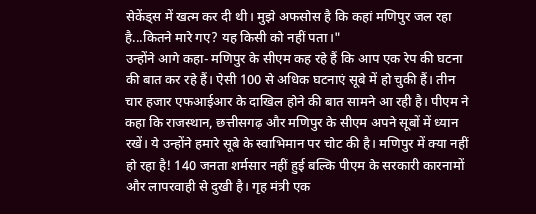सेकेंड्स में खत्म कर दी थी। मुझे अफसोस है कि कहां मणिपुर जल रहा है...कितने मारे गए? यह किसी को नहीं पता।"
उन्होंने आगे कहा- मणिपुर के सीएम कह रहे हैं कि आप एक रेप की घटना की बात कर रहे हैं। ऐसी 100 से अधिक घटनाएं सूबे में हो चुकी हैं। तीन चार हजार एफआईआर के दाखिल होने की बात सामने आ रही है। पीएम ने कहा कि राजस्थान, छत्तीसगढ़ और मणिपुर के सीएम अपने सूबों में ध्यान रखें। ये उन्होंने हमारे सूबे के स्वाभिमान पर चोट की है। मणिपुर में क्या नहीं हो रहा है! 140 जनता शर्मसार नहीं हुई बल्कि पीएम के सरकारी कारनामों और लापरवाही से दुखी है। गृह मंत्री एक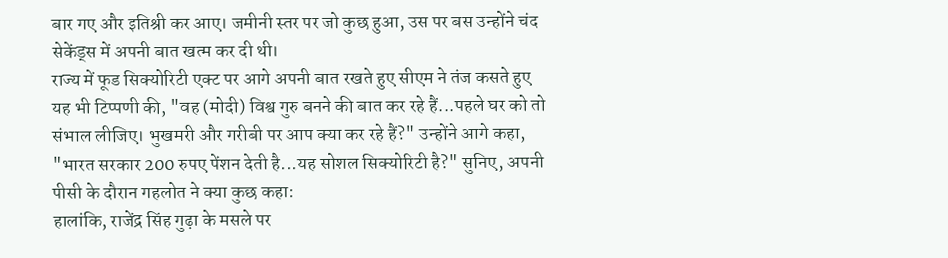बार गए और इतिश्री कर आए। जमीनी स्तर पर जो कुछ हुआ, उस पर बस उन्होंने चंद सेकेंड्स में अपनी बात खत्म कर दी थी।
राज्य में फूड सिक्योरिटी एक्ट पर आगे अपनी बात रखते हुए सीएम ने तंज कसते हुए यह भी टिप्पणी की, "वह (मोदी) विश्व गुरु बनने की बात कर रहे हैं...पहले घर को तो संभाल लीजिए। भुखमरी और गरीबी पर आप क्या कर रहे हैं?" उन्होंने आगे कहा, "भारत सरकार 200 रुपए पेंशन देती है...यह सोशल सिक्योरिटी है?" सुनिए, अपनी पीसी के दौरान गहलोत ने क्या कुछ कहा:
हालांकि, राजेंद्र सिंह गुढ़ा के मसले पर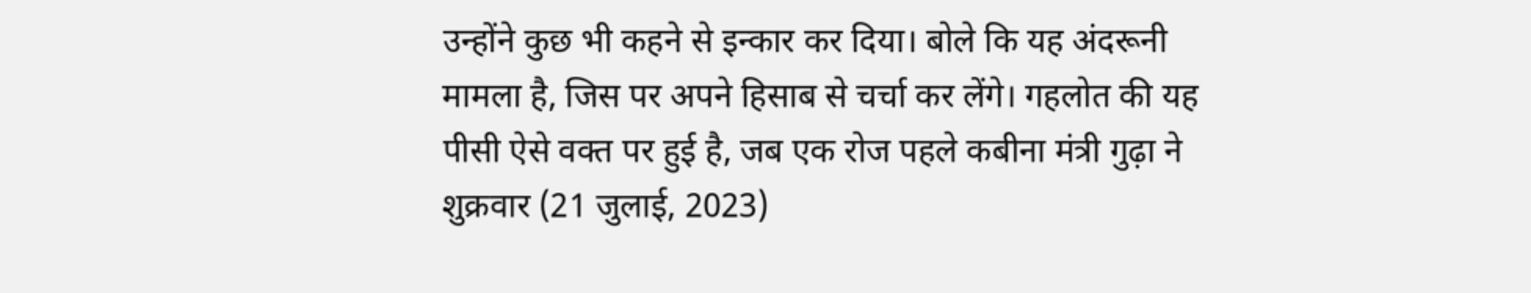उन्होंने कुछ भी कहने से इन्कार कर दिया। बोले कि यह अंदरूनी मामला है, जिस पर अपने हिसाब से चर्चा कर लेंगे। गहलोत की यह पीसी ऐसे वक्त पर हुई है, जब एक रोज पहले कबीना मंत्री गुढ़ा ने शुक्रवार (21 जुलाई, 2023)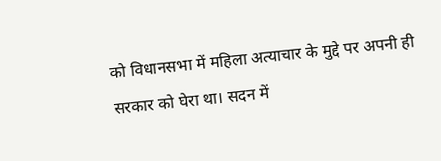को विधानसभा में महिला अत्याचार के मुद्दे पर अपनी ही सरकार को घेरा था। सदन में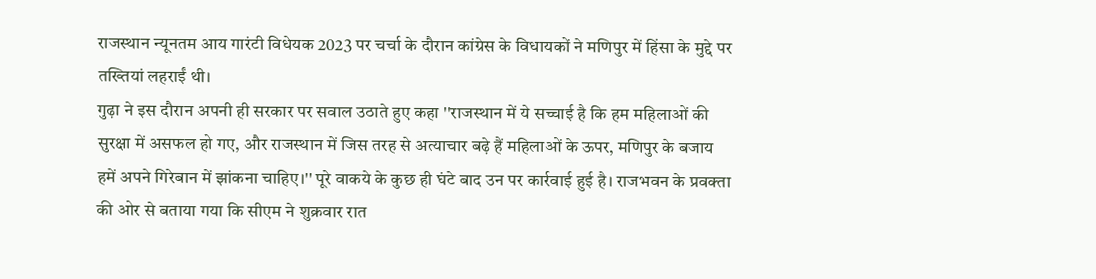राजस्थान न्यूनतम आय गारंटी विधेयक 2023 पर चर्चा के दौरान कांग्रेस के विधायकों ने मणिपुर में हिंसा के मुद्दे पर तख्तियां लहराईं थी।
गुढ़ा ने इस दौरान अपनी ही सरकार पर सवाल उठाते हुए कहा ''राजस्थान में ये सच्चाई है कि हम महिलाओं की सुरक्षा में असफल हो गए, और राजस्थान में जिस तरह से अत्याचार बढ़े हैं महिलाओं के ऊपर, मणिपुर के बजाय हमें अपने गिरेबान में झांकना चाहिए।'' पूरे वाकये के कुछ ही घंटे बाद उन पर कार्रवाई हुई है। राजभवन के प्रवक्ता की ओर से बताया गया कि सीएम ने शुक्रवार रात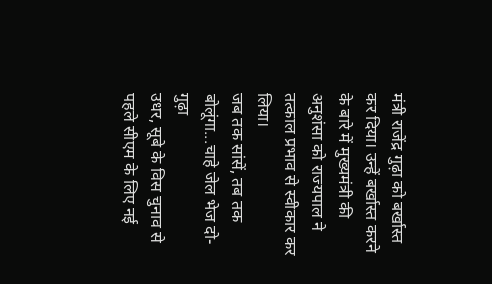मंत्री राजेंद्र गुढ़ा को बर्खास्त कर दिया। उन्हें बर्खास्त करने के बारे में मुख्यमंत्री की अनुशंसा को राज्यपाल ने तत्काल प्रभाव से स्वीकार कर लिया।
जब तक सांसें, तब तक बोलूंगा...चाहे जेल भेज दो- गुढ़ा
उधर, सूबे के विस चुनाव से पहले सीएम के लिए नई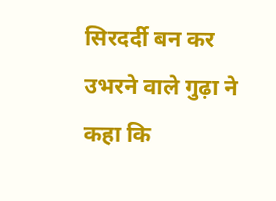सिरदर्दी बन कर उभरने वाले गुढ़ा ने कहा कि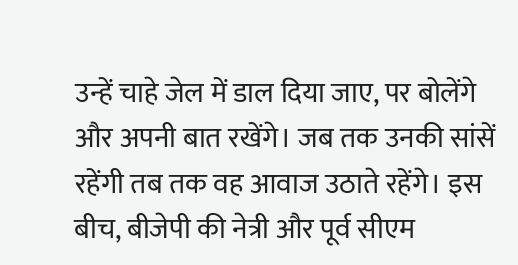उन्हें चाहे जेल में डाल दिया जाए, पर बोलेंगे और अपनी बात रखेंगे। जब तक उनकी सांसें रहेंगी तब तक वह आवाज उठाते रहेंगे। इस बीच, बीजेपी की नेत्री और पूर्व सीएम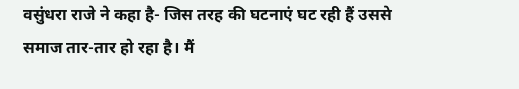वसुंधरा राजे ने कहा है- जिस तरह की घटनाएं घट रही हैं उससे समाज तार-तार हो रहा है। मैं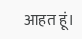आहत हूं।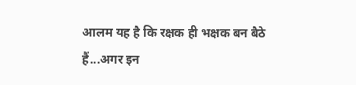आलम यह है कि रक्षक ही भक्षक बन बैठे हैं...अगर इन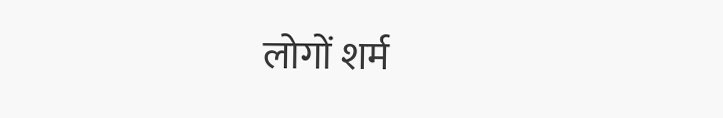लोगों शर्म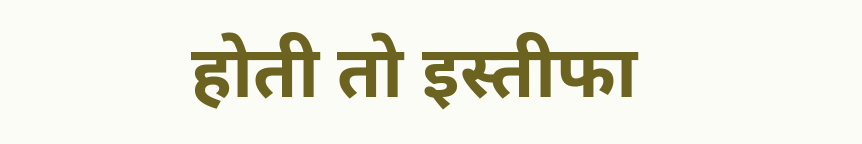होती तो इस्तीफा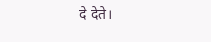दे देते।